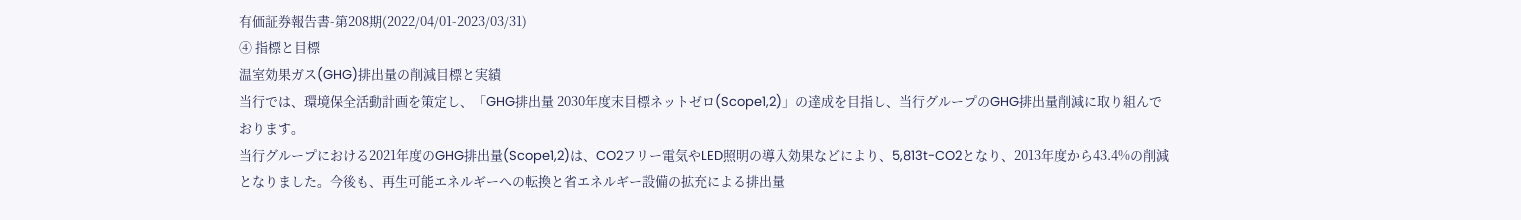有価証券報告書-第208期(2022/04/01-2023/03/31)
④ 指標と目標
温室効果ガス(GHG)排出量の削減目標と実績
当行では、環境保全活動計画を策定し、「GHG排出量 2030年度末目標ネットゼロ(Scope1,2)」の達成を目指し、当行グループのGHG排出量削減に取り組んでおります。
当行グループにおける2021年度のGHG排出量(Scope1,2)は、CO2フリー電気やLED照明の導入効果などにより、5,813t-CO2となり、2013年度から43.4%の削減となりました。今後も、再生可能エネルギーへの転換と省エネルギー設備の拡充による排出量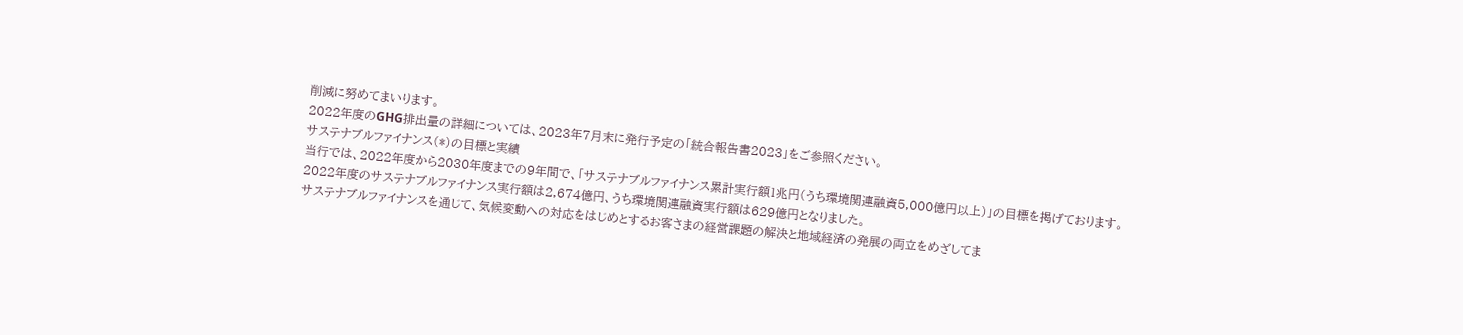削減に努めてまいります。
2022年度のGHG排出量の詳細については、2023年7月末に発行予定の「統合報告書2023」をご参照ください。
サステナブルファイナンス(*)の目標と実績
当行では、2022年度から2030年度までの9年間で、「サステナブルファイナンス累計実行額1兆円(うち環境関連融資5,000億円以上)」の目標を掲げております。
2022年度のサステナブルファイナンス実行額は2,674億円、うち環境関連融資実行額は629億円となりました。
サステナブルファイナンスを通じて、気候変動への対応をはじめとするお客さまの経営課題の解決と地域経済の発展の両立をめざしてま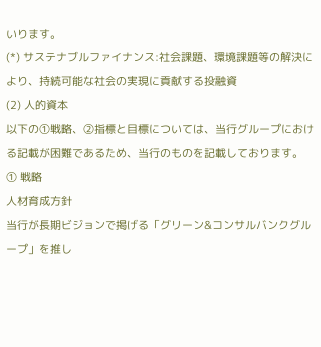いります。
(*) サステナブルファイナンス:社会課題、環境課題等の解決により、持続可能な社会の実現に貢献する投融資
(2) 人的資本
以下の①戦略、②指標と目標については、当行グループにおける記載が困難であるため、当行のものを記載しております。
① 戦略
人材育成方針
当行が長期ビジョンで掲げる「グリーン&コンサルバンクグループ」を推し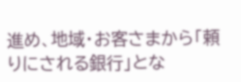進め、地域・お客さまから「頼りにされる銀行」とな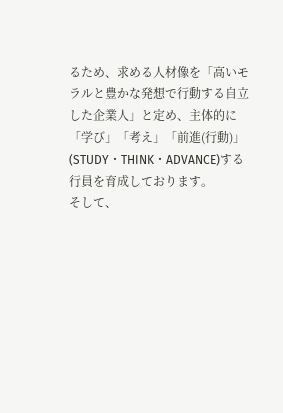るため、求める人材像を「高いモラルと豊かな発想で行動する自立した企業人」と定め、主体的に「学び」「考え」「前進(行動)」(STUDY・THINK・ADVANCE)する行員を育成しております。
そして、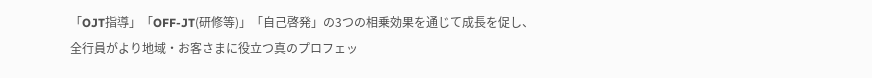「OJT指導」「OFF-JT(研修等)」「自己啓発」の3つの相乗効果を通じて成長を促し、全行員がより地域・お客さまに役立つ真のプロフェッ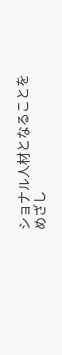ショナル人材となることをめざし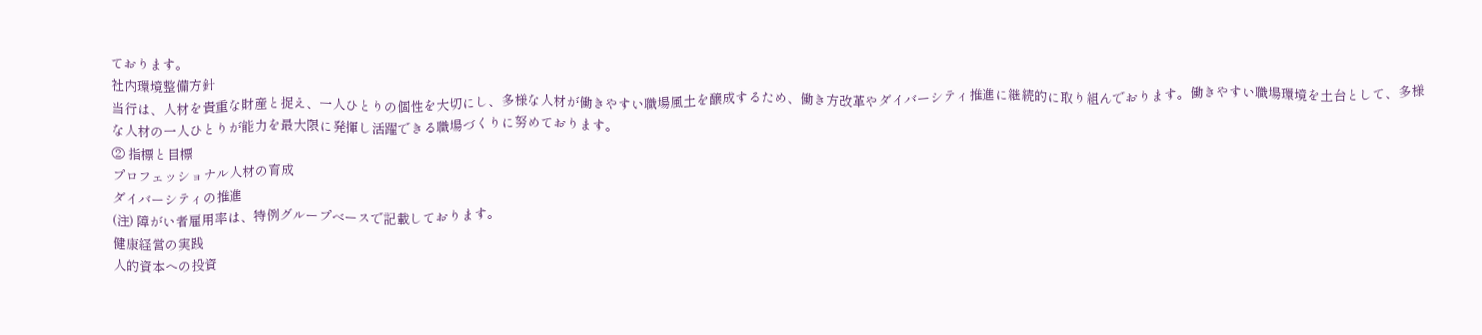ております。
社内環境整備方針
当行は、人材を貴重な財産と捉え、一人ひとりの個性を大切にし、多様な人材が働きやすい職場風土を醸成するため、働き方改革やダイバーシティ推進に継続的に取り組んでおります。働きやすい職場環境を土台として、多様な人材の一人ひとりが能力を最大限に発揮し活躍できる職場づくりに努めております。
② 指標と目標
プロフェッショナル人材の育成
ダイバーシティの推進
(注) 障がい者雇用率は、特例グループベースで記載しております。
健康経営の実践
人的資本への投資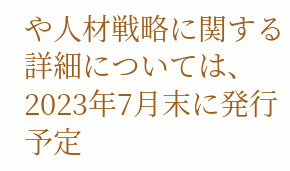や人材戦略に関する詳細については、2023年7月末に発行予定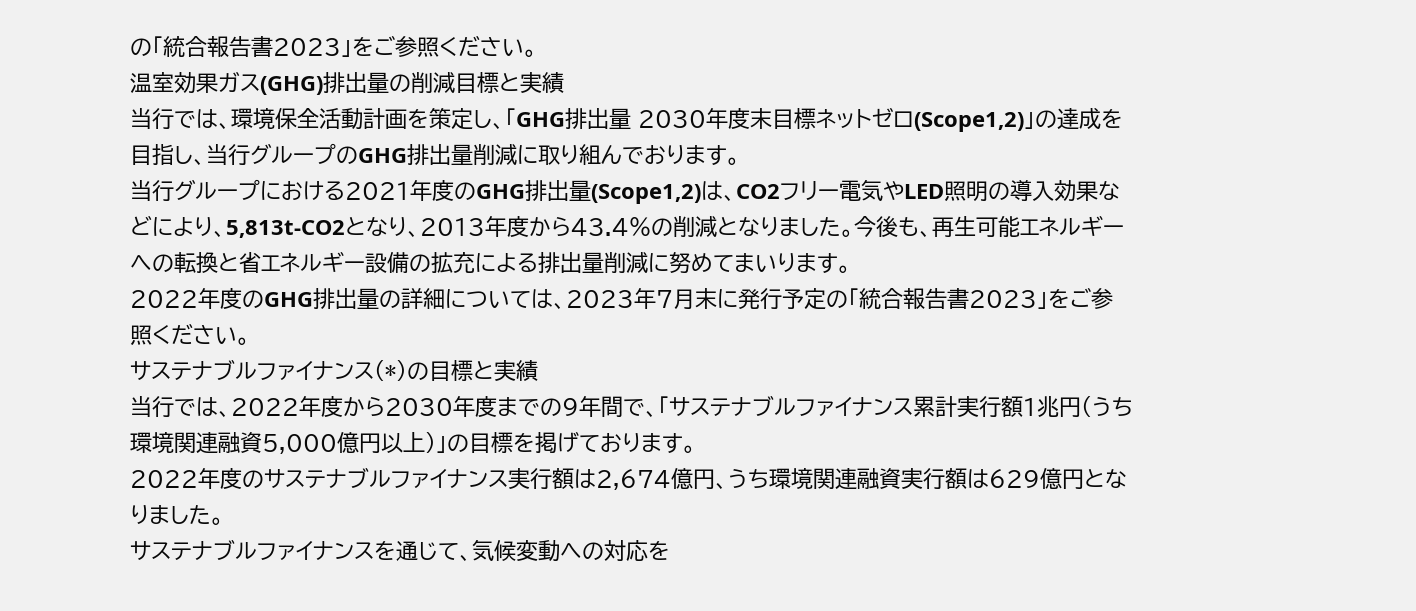の「統合報告書2023」をご参照ください。
温室効果ガス(GHG)排出量の削減目標と実績
当行では、環境保全活動計画を策定し、「GHG排出量 2030年度末目標ネットゼロ(Scope1,2)」の達成を目指し、当行グループのGHG排出量削減に取り組んでおります。
当行グループにおける2021年度のGHG排出量(Scope1,2)は、CO2フリー電気やLED照明の導入効果などにより、5,813t-CO2となり、2013年度から43.4%の削減となりました。今後も、再生可能エネルギーへの転換と省エネルギー設備の拡充による排出量削減に努めてまいります。
2022年度のGHG排出量の詳細については、2023年7月末に発行予定の「統合報告書2023」をご参照ください。
サステナブルファイナンス(*)の目標と実績
当行では、2022年度から2030年度までの9年間で、「サステナブルファイナンス累計実行額1兆円(うち環境関連融資5,000億円以上)」の目標を掲げております。
2022年度のサステナブルファイナンス実行額は2,674億円、うち環境関連融資実行額は629億円となりました。
サステナブルファイナンスを通じて、気候変動への対応を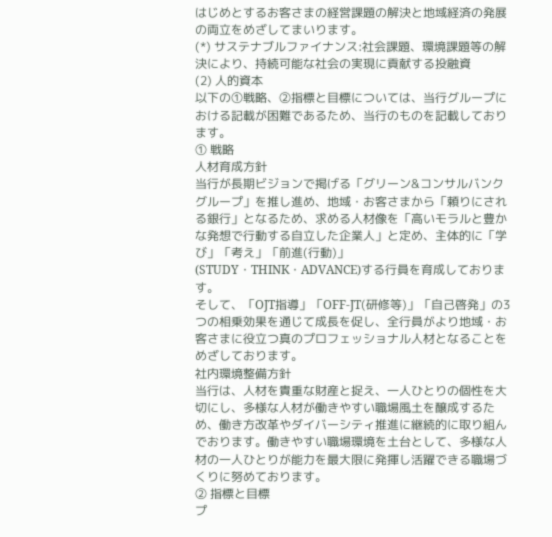はじめとするお客さまの経営課題の解決と地域経済の発展の両立をめざしてまいります。
(*) サステナブルファイナンス:社会課題、環境課題等の解決により、持続可能な社会の実現に貢献する投融資
(2) 人的資本
以下の①戦略、②指標と目標については、当行グループにおける記載が困難であるため、当行のものを記載しております。
① 戦略
人材育成方針
当行が長期ビジョンで掲げる「グリーン&コンサルバンクグループ」を推し進め、地域・お客さまから「頼りにされる銀行」となるため、求める人材像を「高いモラルと豊かな発想で行動する自立した企業人」と定め、主体的に「学び」「考え」「前進(行動)」(STUDY・THINK・ADVANCE)する行員を育成しております。
そして、「OJT指導」「OFF-JT(研修等)」「自己啓発」の3つの相乗効果を通じて成長を促し、全行員がより地域・お客さまに役立つ真のプロフェッショナル人材となることをめざしております。
社内環境整備方針
当行は、人材を貴重な財産と捉え、一人ひとりの個性を大切にし、多様な人材が働きやすい職場風土を醸成するため、働き方改革やダイバーシティ推進に継続的に取り組んでおります。働きやすい職場環境を土台として、多様な人材の一人ひとりが能力を最大限に発揮し活躍できる職場づくりに努めております。
② 指標と目標
プ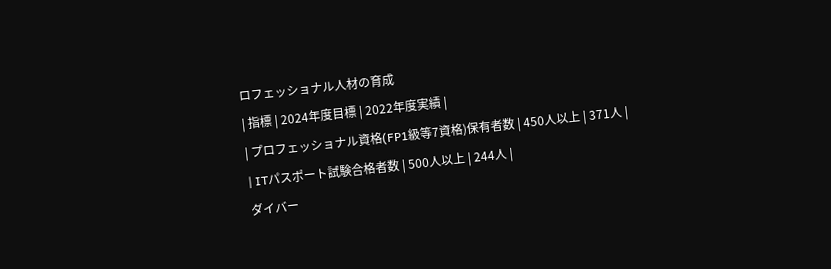ロフェッショナル人材の育成
| 指標 | 2024年度目標 | 2022年度実績 |
| プロフェッショナル資格(FP1級等7資格)保有者数 | 450人以上 | 371人 |
| ITパスポート試験合格者数 | 500人以上 | 244人 |
ダイバー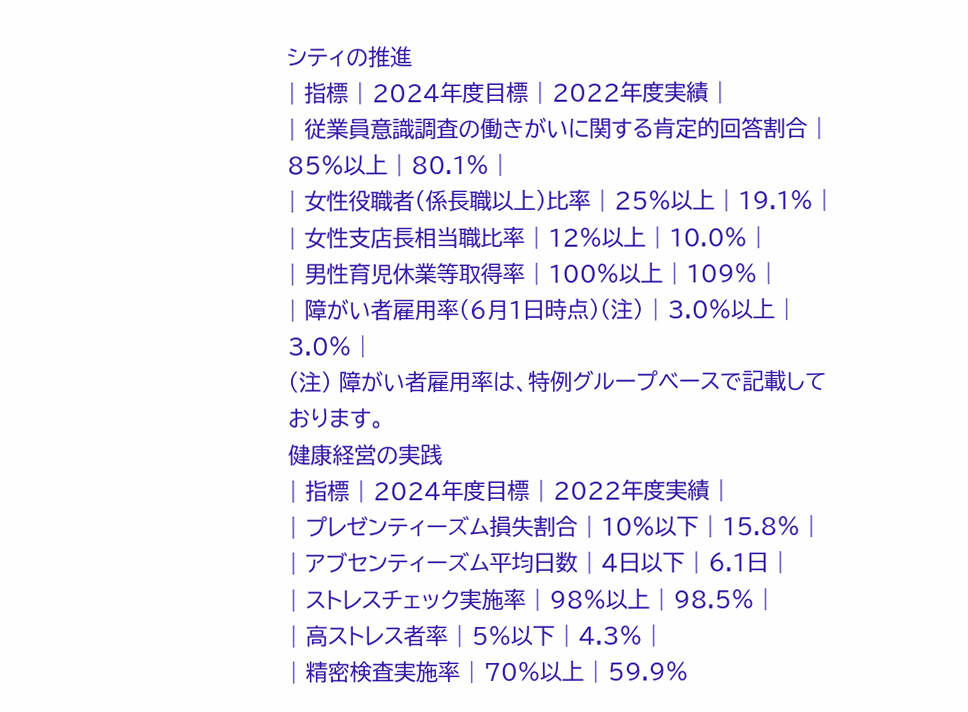シティの推進
| 指標 | 2024年度目標 | 2022年度実績 |
| 従業員意識調査の働きがいに関する肯定的回答割合 | 85%以上 | 80.1% |
| 女性役職者(係長職以上)比率 | 25%以上 | 19.1% |
| 女性支店長相当職比率 | 12%以上 | 10.0% |
| 男性育児休業等取得率 | 100%以上 | 109% |
| 障がい者雇用率(6月1日時点)(注) | 3.0%以上 | 3.0% |
(注) 障がい者雇用率は、特例グループベースで記載しております。
健康経営の実践
| 指標 | 2024年度目標 | 2022年度実績 |
| プレゼンティーズム損失割合 | 10%以下 | 15.8% |
| アブセンティーズム平均日数 | 4日以下 | 6.1日 |
| ストレスチェック実施率 | 98%以上 | 98.5% |
| 高ストレス者率 | 5%以下 | 4.3% |
| 精密検査実施率 | 70%以上 | 59.9%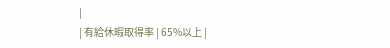|
| 有給休暇取得率 | 65%以上 |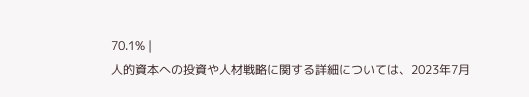70.1% |
人的資本への投資や人材戦略に関する詳細については、2023年7月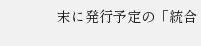末に発行予定の「統合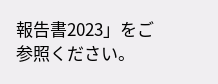報告書2023」をご参照ください。